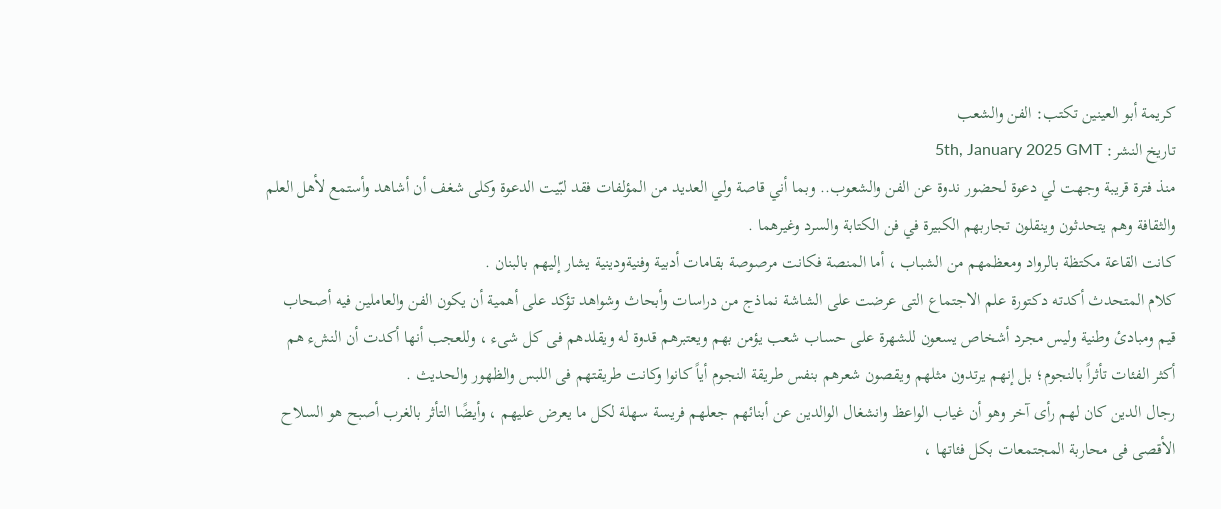كريمة أبو العينين تكتب: الفن والشعب
تاريخ النشر: 5th, January 2025 GMT
منذ فترة قريبة وجهت لي دعوة لحضور ندوة عن الفن والشعوب.. وبما أني قاصة ولي العديد من المؤلفات فقد لبّيت الدعوة وكلى شغف أن أشاهد وأستمع لأهل العلم والثقافة وهم يتحدثون وينقلون تجاربهم الكبيرة في فن الكتابة والسرد وغيرهما .
كانت القاعة مكتظة بالرواد ومعظمهم من الشباب ، أما المنصة فكانت مرصوصة بقامات أدبية وفنيةودينية يشار إليهم بالبنان .
كلام المتحدث أكدته دكتورة علم الاجتماع التى عرضت على الشاشة نماذج من دراسات وأبحاث وشواهد تؤكد على أهمية أن يكون الفن والعاملين فيه أصحاب قيم ومبادئ وطنية وليس مجرد أشخاص يسعون للشهرة على حساب شعب يؤمن بهم ويعتبرهم قدوة له ويقلدهم فى كل شىء ، وللعجب أنها أكدت أن النشء هم أكثر الفئات تأثراً بالنجوم؛ بل إنهم يرتدون مثلهم ويقصون شعرهم بنفس طريقة النجوم أياً كانوا وكانت طريقتهم فى اللبس والظهور والحديث .
رجال الدين كان لهم رأى آخر وهو أن غياب الواعظ وانشغال الوالدين عن أبنائهم جعلهم فريسة سهلة لكل ما يعرض عليهم ، وأيضًا التأثر بالغرب أصبح هو السلاح الأقصى فى محاربة المجتمعات بكل فئاتها ،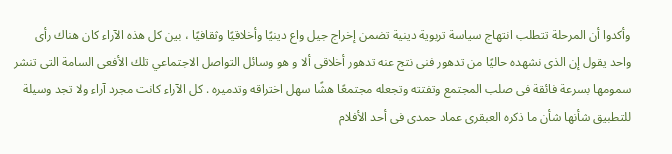وأكدوا أن المرحلة تتطلب انتهاج سياسة تربوية دينية تضمن إخراج جيل واع دينيًا وأخلاقيًا وثقافيًا ، بين كل هذه الآراء كان هناك رأى واحد يقول إن الذى نشهده حاليًا من تدهور فنى نتج عنه تدهور أخلاقى ألا و هو وسائل التواصل الاجتماعي تلك الأفعى السامة التى تنشر سمومها بسرعة فائقة فى صلب المجتمع وتفتته وتجعله مجتمعًا هشًا سهل اختراقه وتدميره . كل الآراء كانت مجرد آراء ولا تجد وسيلة للتطبيق شأنها شأن ما ذكره العبقرى عماد حمدى فى أحد الأفلام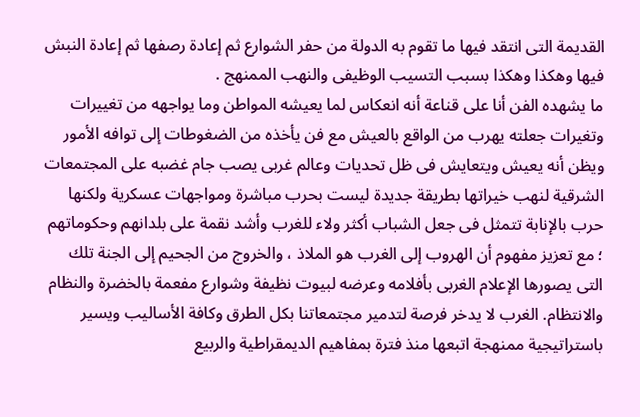القديمة التى انتقد فيها ما تقوم به الدولة من حفر الشوارع ثم إعادة رصفها ثم إعادة النبش فيها وهكذا وهكذا بسبب التسيب الوظيفى والنهب الممنهج .
ما يشهده الفن أنا على قناعة أنه انعكاس لما يعيشه المواطن وما يواجهه من تغييرات وتغيرات جعلته يهرب من الواقع بالعيش مع فن يأخذه من الضغوطات إلى توافه الأمور ويظن أنه يعيش ويتعايش فى ظل تحديات وعالم غربى يصب جام غضبه على المجتمعات الشرقية لنهب خيراتها بطريقة جديدة ليست بحرب مباشرة ومواجهات عسكرية ولكنها حرب بالإنابة تتمثل فى جعل الشباب أكثر ولاء للغرب وأشد نقمة على بلدانهم وحكوماتهم ؛ مع تعزيز مفهوم أن الهروب إلى الغرب هو الملاذ ، والخروج من الجحيم إلى الجنة تلك التى يصورها الإعلام الغربى بأفلامه وعرضه لبيوت نظيفة وشوارع مفعمة بالخضرة والنظام والانتظام. الغرب لا يدخر فرصة لتدمير مجتمعاتنا بكل الطرق وكافة الأساليب ويسير باستراتيجية ممنهجة اتبعها منذ فترة بمفاهيم الديمقراطية والربيع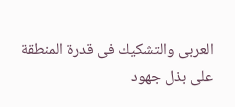العربى والتشكيك فى قدرة المنطقة على بذل جهود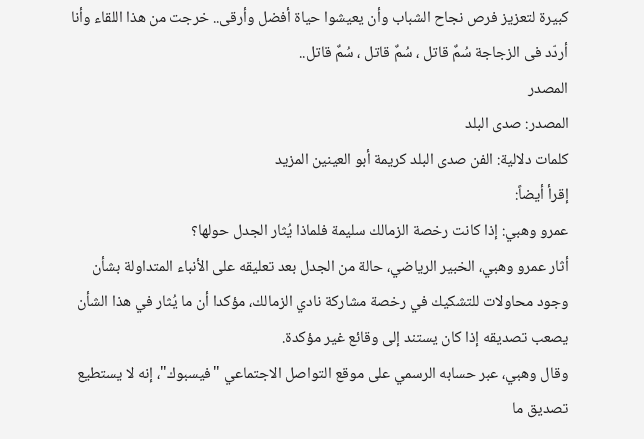كبيرة لتعزيز فرص نجاح الشباب وأن يعيشوا حياة أفضل وأرقى.. خرجت من هذا اللقاء وأنا أردّد فى الزجاجة سُمٌ قاتل ، سُمٌ قاتل ، سُمٌ قاتل..
المصدر
المصدر: صدى البلد
كلمات دلالية: الفن صدى البلد كريمة أبو العينين المزيد
إقرأ أيضاً:
عمرو وهبي: إذا كانت رخصة الزمالك سليمة فلماذا يُثار الجدل حولها؟
أثار عمرو وهبي، الخبير الرياضي، حالة من الجدل بعد تعليقه على الأنباء المتداولة بشأن وجود محاولات للتشكيك في رخصة مشاركة نادي الزمالك، مؤكدا أن ما يُثار في هذا الشأن يصعب تصديقه إذا كان يستند إلى وقائع غير مؤكدة.
وقال وهبي، عبر حسابه الرسمي على موقع التواصل الاجتماعي "فيسبوك"، إنه لا يستطيع تصديق ما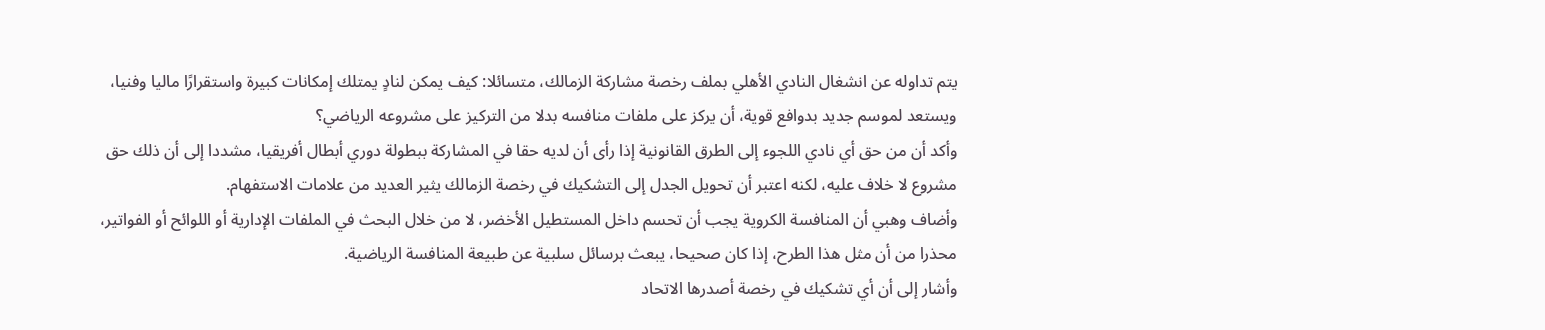يتم تداوله عن انشغال النادي الأهلي بملف رخصة مشاركة الزمالك، متسائلا: كيف يمكن لنادٍ يمتلك إمكانات كبيرة واستقرارًا ماليا وفنيا، ويستعد لموسم جديد بدوافع قوية، أن يركز على ملفات منافسه بدلا من التركيز على مشروعه الرياضي؟
وأكد أن من حق أي نادي اللجوء إلى الطرق القانونية إذا رأى أن لديه حقا في المشاركة ببطولة دوري أبطال أفريقيا، مشددا إلى أن ذلك حق مشروع لا خلاف عليه، لكنه اعتبر أن تحويل الجدل إلى التشكيك في رخصة الزمالك يثير العديد من علامات الاستفهام.
وأضاف وهبي أن المنافسة الكروية يجب أن تحسم داخل المستطيل الأخضر، لا من خلال البحث في الملفات الإدارية أو اللوائح أو الفواتير، محذرا من أن مثل هذا الطرح، إذا كان صحيحا، يبعث برسائل سلبية عن طبيعة المنافسة الرياضية.
وأشار إلى أن أي تشكيك في رخصة أصدرها الاتحاد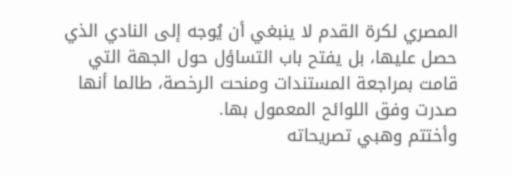المصري لكرة القدم لا ينبغي أن يُوجه إلى النادي الذي حصل عليها، بل يفتح باب التساؤل حول الجهة التي قامت بمراجعة المستندات ومنحت الرخصة، طالما أنها صدرت وفق اللوائح المعمول بها.
وأختتم وهبي تصريحاته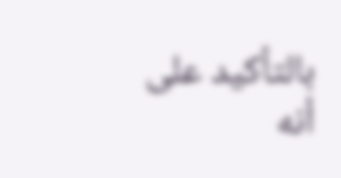بالتأكيد على أنه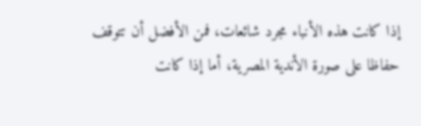إذا كانت هذه الأنباء مجرد شائعات، فمن الأفضل أن تتوقف حفاظا على صورة الأندية المصرية، أما إذا كانت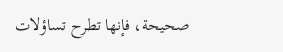صحيحة، فإنها تطرح تساؤلات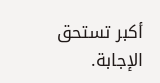أكبر تستحق الإجابة.